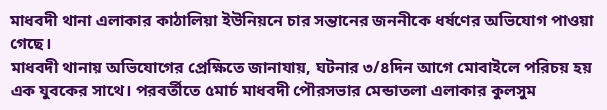মাধবদী থানা এলাকার কাঠালিয়া ইউনিয়নে চার সন্তানের জননীকে ধর্ষণের অভিযোগ পাওয়া গেছে।
মাধবদী থানায় অভিযোগের প্রেক্ষিতে জানাযায়, ঘটনার ৩/৪দিন আগে মোবাইলে পরিচয় হয় এক যুবকের সাথে। পরবর্তীতে ৫মার্চ মাধবদী পৌরসভার মেন্ডাতলা এলাকার কুলসুম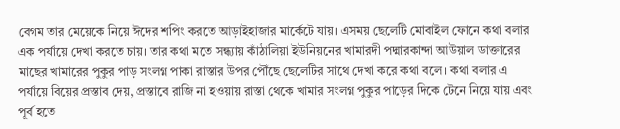বেগম তার মেয়েকে নিয়ে ঈদের শপিং করতে আড়াইহাজার মার্কেটে যায়। এসময় ছেলেটি মোবাইল ফোনে কথা বলার এক পর্যায়ে দেখা করতে চায়। তার কথা মতে সন্ধ্যায় কাঁঠালিয়া ইউনিয়নের খামারদী পদ্মারকান্দা আউয়াল ডাক্তারের মাছের খামারের পুকুর পাড় সংলগ্ন পাকা রাস্তার উপর পৌঁছে ছেলেটির সাথে দেখা করে কথা বলে। কথা বলার এ পর্যায়ে বিয়ের প্রস্তাব দেয়, প্রস্তাবে রাজি না হওয়ায় রাস্তা থেকে খামার সংলগ্ন পুকুর পাড়ের দিকে টেনে নিয়ে যায় এবং পূর্ব হতে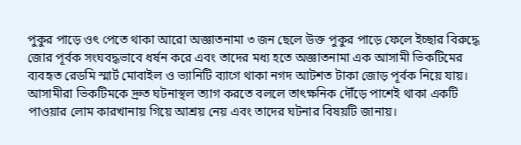পুকুর পাড়ে ওৎ পেতে থাকা আরো অজ্ঞাতনামা ৩ জন ছেলে উক্ত পুকুর পাড়ে ফেলে ইচ্ছার বিরুদ্ধে জোর পূর্বক সংঘবদ্ধভাবে ধর্ষন করে এবং তাদের মধ্য হতে অজ্ঞাতনামা এক আসামী ভিকটিমের ব্যবহৃত রেডমি স্মার্ট মোবাইল ও ভ্যানিটি ব্যাগে থাকা নগদ আটশত টাকা জোড় পূর্বক নিয়ে যায়। আসামীরা ভিকটিমকে দ্রুত ঘটনাস্থল ত্যাগ করতে বললে তাৎক্ষনিক দৌঁড়ে পাশেই থাকা একটি পাওয়ার লোম কারখানায় গিয়ে আশ্রয় নেয় এবং তাদের ঘটনার বিষয়টি জানায়।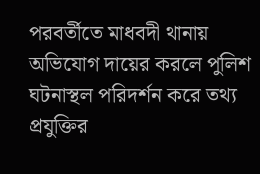পরবর্তীতে মাধবদী থানায় অভিযোগ দায়ের করলে পুলিশ ঘটনাস্থল পরিদর্শন করে তথ্য প্রযুক্তির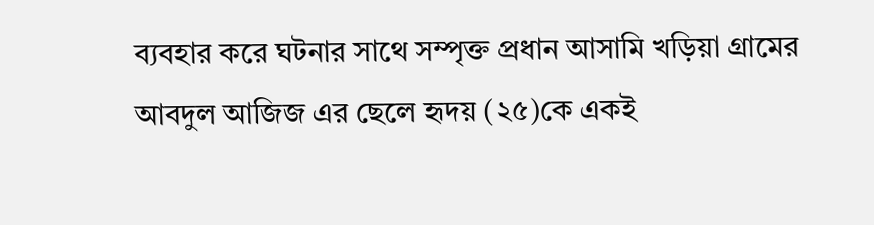ব্যবহার করে ঘটনার সাথে সম্পৃক্ত প্রধান আসামি খড়িয়া গ্রামের আবদুল আজিজ এর ছেলে হৃদয় (২৫)কে একই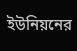ইউনিয়নের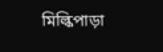মিল্কিপাড়া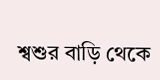শ্বশুর বাড়ি থেকে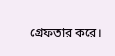গ্রেফতার করে।